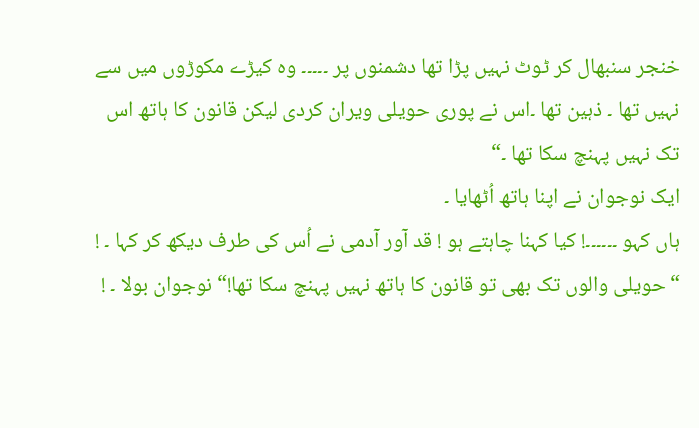خنجر سنبھال کر ٹوٹ نہیں پڑا تھا دشمنوں پر ۔۔۔۔۔ وہ کیڑے مکوڑوں میں سے نہیں تھا ۔ ذہین تھا ۔اس نے پوری حویلی ویران کردی لیکن قانون کا ہاتھ اس تک نہیں پہنچ سکا تھا ۔“
ایک نوجوان نے اپنا ہاتھ اُٹھایا ۔
ہاں کہو ۔۔۔۔۔۔! کیا کہنا چاہتے ہو ! قد آور آدمی نے اُس کی طرف دیکھ کر کہا ۔ !
“حویلی والوں تک بھی تو قانون کا ہاتھ نہیں پہنچ سکا تھا!“ نوجوان بولا ۔ !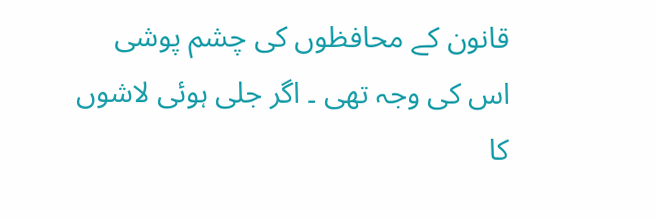قانون کے محافظوں کی چشم پوشی اس کی وجہ تھی ۔ اگر جلی ہوئی لاشوں کا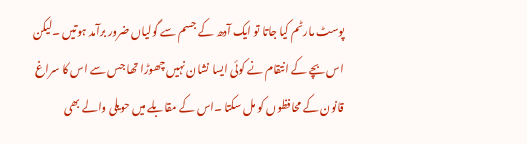پوسٹ مارٹم کیا جاتا تو ایک آدھ کے جسم سے گولیاں ضرور برآمد ہوتیں ۔لیکن اس بچے کے انتقام نے کوئی ایسا نشان نہیں چھوڑا تھا جس سے اس کا سراغ قانون کے محافظوں کو مل سکتا ۔اس کے مقابلے میں حویلی والے بھی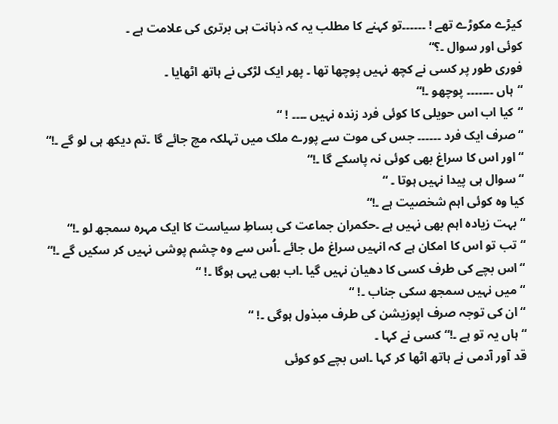کیڑے مکوڑے تھے ! ۔۔۔۔۔۔تو کہنے کا مطلب یہ کہ ذہانت ہی برتری کی علامت ہے ۔
کوئی اور سوال ۔؟“
فوری طور پر کسی نے کچھ نہیں پوچھا تھا ۔ پھر ایک لڑکی نے ہاتھ اٹھایا ۔
“ہاں ۔۔۔۔۔۔۔ پوچھو ۔!“
“کیا اب اس حویلی کا کوئی فرد زندہ نہیں ۔۔۔۔ ! “
“صرف ایک فرد ۔۔۔۔۔۔ جس کی موت سے پورے ملک میں تہلکہ مچ جائے گا ۔تم دیکھ ہی لو گے ۔!“
“ اور اس کا سراغ بھی کوئی نہ پاسکے گا ۔!“
“ سوال ہی پیدا نہیں ہوتا ۔ “
کیا وہ کوئی اہم شخصیت ہے ۔!“
“ بہت زیادہ اہم بھی نہیں ہے ۔حکمران جماعت کی بساطِ سیاست کا ایک مہرہ سمجھ لو ۔!“
“ تب تو اس کا امکان ہے کہ انہیں سراغ مل جائے ۔اُس سے وہ چشم پوشی نہیں کر سکیں گے ۔!“
“اس بچے کی طرف کسی کا دھیان نہیں گیا ۔اب بھی یہی ہوگا ۔! “
“میں نہیں سمجھ سکی جناب ۔! “
“ ان کی توجہ صرف اپوزیشن کی طرف مبذول ہوگی ۔! “
“ ہاں یہ تو ہے ۔!“ کسی نے کہا ۔
قد آور آدمی نے ہاتھ اٹھا کر کہا ۔اس بچے کو کوئی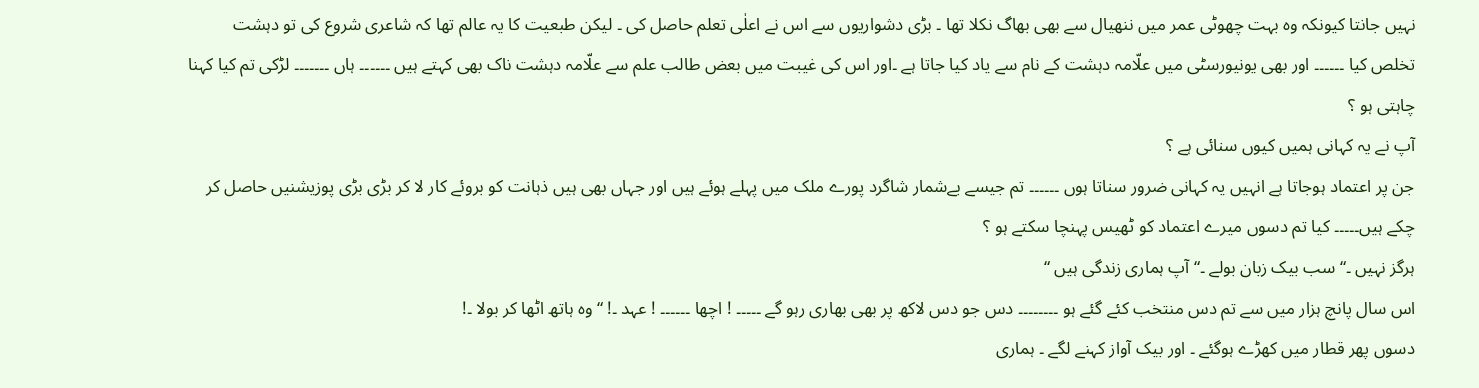نہیں جانتا کیونکہ وہ بہت چھوٹی عمر میں ننھیال سے بھی بھاگ نکلا تھا ۔ بڑی دشواریوں سے اس نے اعلٰی تعلم حاصل کی ۔ لیکن طبعیت کا یہ عالم تھا کہ شاعری شروع کی تو دہشت تخلص کیا ۔۔۔۔۔۔ اور بھی یونیورسٹی میں علّامہ دہشت کے نام سے یاد کیا جاتا ہے ۔اور اس کی غیبت میں بعض طالب علم سے علّامہ دہشت ناک بھی کہتے ہیں ۔۔۔۔۔۔ ہاں ۔۔۔۔۔۔۔ لڑکی تم کیا کہنا چاہتی ہو ؟
آپ نے یہ کہانی ہمیں کیوں سنائی ہے ؟
جن پر اعتماد ہوجاتا ہے انہیں یہ کہانی ضرور سناتا ہوں ۔۔۔۔۔۔ تم جیسے بےشمار شاگرد پورے ملک میں پہلے ہوئے ہیں اور جہاں بھی ہیں ذہانت کو بروئے کار لا کر بڑی بڑی پوزیشنیں حاصل کر چکے ہیں۔۔۔۔۔ کیا تم دسوں میرے اعتماد کو ٹھیس پہنچا سکتے ہو ؟
ہرگز نہیں ۔“ سب بیک زبان بولے ۔“ آپ ہماری زندگی ہیں “
اس سال پانچ ہزار میں سے تم دس منتخب کئے گئے ہو ۔۔۔۔۔۔۔۔ دس جو دس لاکھ پر بھی بھاری رہو گے ۔۔۔۔۔ ! اچھا ۔۔۔۔۔۔ ! عہد ۔! “ وہ ہاتھ اٹھا کر بولا ۔!
دسوں پھر قطار میں کھڑے ہوگئے ۔ اور بیک آواز کہنے لگے ۔ ہماری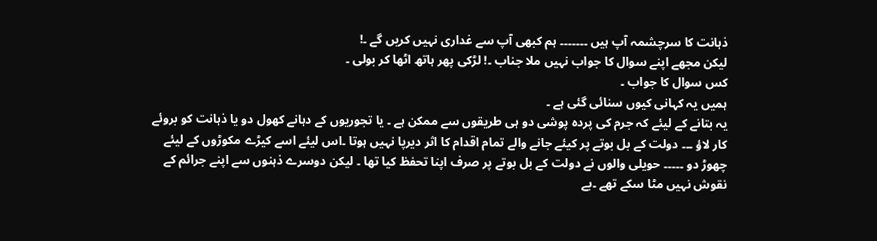ذہانت کا سرچشمہ آپ ہیں ۔۔۔۔۔۔۔ ہم کبھی آپ سے غداری نہیں کریں گے ۔!
لیکن مجھے اپنے سوال کا جواب نہیں ملا جناب ۔! لڑکی پھر ہاتھ اٹھا کر بولی ۔
کس سوال کا جواب ۔
ہمیں یہ کہانی کیوں سنائی گئی ہے ۔
یہ بتانے کے لیئے کہ جرم کی پردہ پوشی دو ہی طریقوں سے ممکن ہے ۔ یا تجوریوں کے دہانے کھول دو یا ذہانت کو بروئے کار لاؤ ۔۔۔ دولت کے بل بوتے پر کیئے جانے والے تمام اقدام کا اثر دیرپا نہیں ہوتا ۔اس لیئے اسے کیڑے مکوڑوں کے لیئے چھوڑ دو ۔۔۔۔۔ حویلی والوں نے دولت کے بل بوتے پر صرف اپنا تحفظ کیا تھا ۔ لیکن دوسرے ذہنوں سے اپنے جرائم کے نقوش نہیں مٹا سکے تھے ۔بے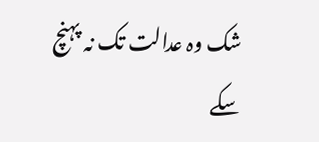شک وہ عدالت تک نہ پہنچ سکے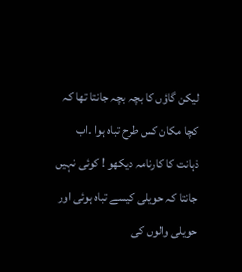لیکن گاؤں کا بچہ بچہ جانتا تھا کہ کچا مکان کس طرح تباہ ہوا ۔اب ذہانت کا کارنامہ دیکھو ! کوئی نہیں جانتا کہ حویلی کیسے تباہ ہوئی اور حویلی والوں کی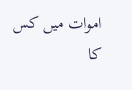اموات میں کس کا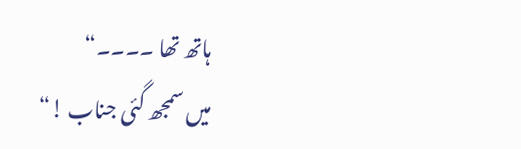ہاتھ تھا ۔۔۔۔“
میں سمجھ گئی جناب !“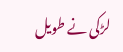لڑکی نے طویل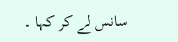سانس لے کر کہا ۔